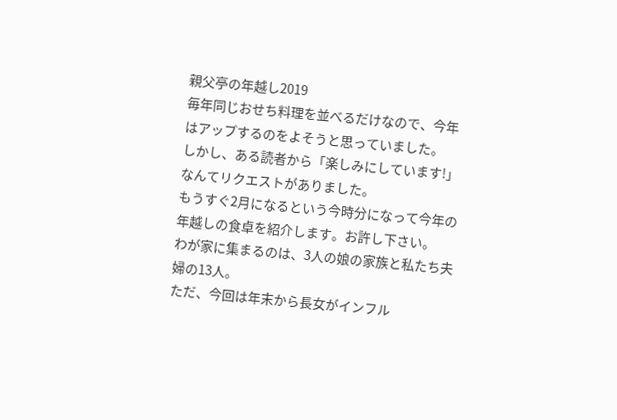親父亭の年越し2019
毎年同じおせち料理を並べるだけなので、今年はアップするのをよそうと思っていました。
しかし、ある読者から「楽しみにしています!」なんてリクエストがありました。
もうすぐ2月になるという今時分になって今年の年越しの食卓を紹介します。お許し下さい。
わが家に集まるのは、3人の娘の家族と私たち夫婦の13人。
ただ、今回は年末から長女がインフル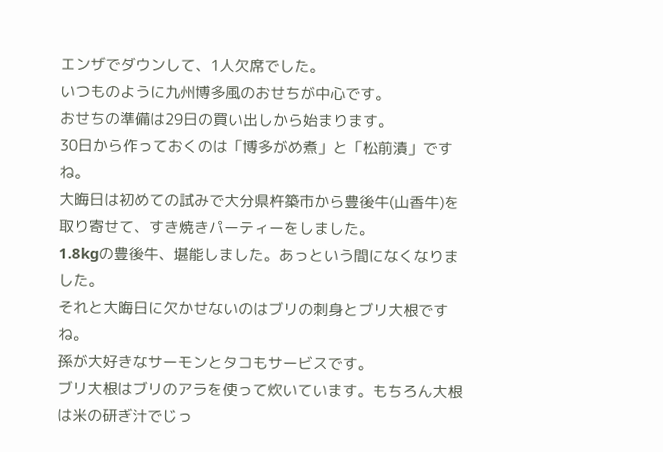エンザでダウンして、1人欠席でした。
いつものように九州博多風のおせちが中心です。
おせちの準備は29日の買い出しから始まります。
30日から作っておくのは「博多がめ煮」と「松前漬」ですね。
大晦日は初めての試みで大分県杵築市から豊後牛(山香牛)を取り寄せて、すき焼きパーティーをしました。
1.8kgの豊後牛、堪能しました。あっという間になくなりました。
それと大晦日に欠かせないのはブリの刺身とブリ大根ですね。
孫が大好きなサーモンとタコもサービスです。
ブリ大根はブリのアラを使って炊いています。もちろん大根は米の研ぎ汁でじっ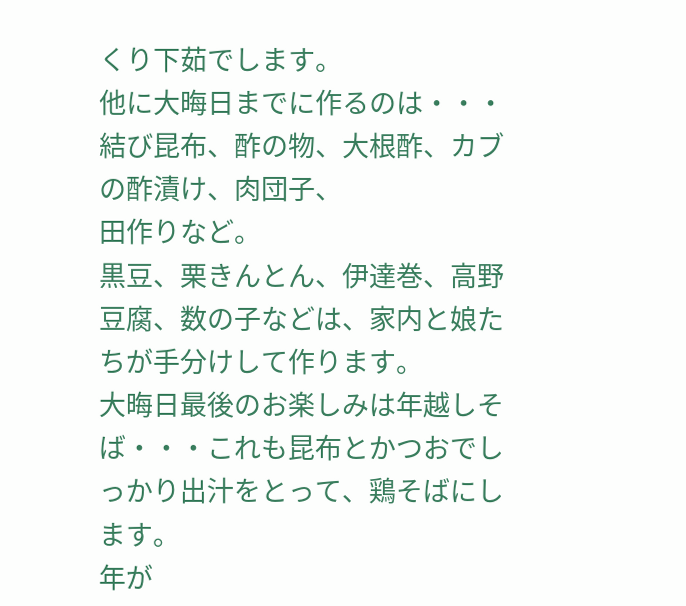くり下茹でします。
他に大晦日までに作るのは・・・結び昆布、酢の物、大根酢、カブの酢漬け、肉団子、
田作りなど。
黒豆、栗きんとん、伊達巻、高野豆腐、数の子などは、家内と娘たちが手分けして作ります。
大晦日最後のお楽しみは年越しそば・・・これも昆布とかつおでしっかり出汁をとって、鶏そばにします。
年が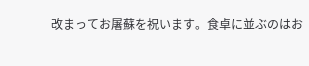改まってお屠蘇を祝います。食卓に並ぶのはお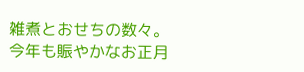雑煮とおせちの数々。
今年も賑やかなお正月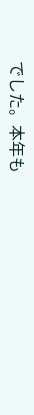でした。本年も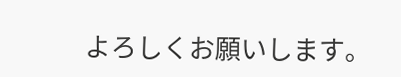よろしくお願いします。